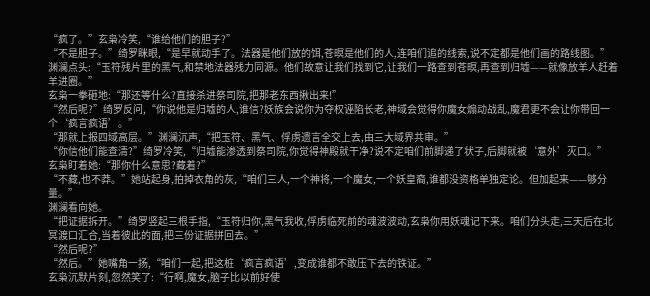“疯了。”玄枭冷笑,“谁给他们的胆子?”
“不是胆子。”绮罗眯眼,“是早就动手了。法器是他们放的饵,苍暝是他们的人,连咱们追的线索,说不定都是他们画的路线图。”
渊澜点头:“玉符残片里的黑气,和禁地法器残力同源。他们故意让我们找到它,让我们一路查到苍暝,再查到归墟——就像放羊人赶着羊进圈。”
玄枭一拳砸地:“那还等什么?直接杀进祭司院,把那老东西揪出来!”
“然后呢?”绮罗反问,“你说他是归墟的人,谁信?妖族会说你为夺权诬陷长老,神域会觉得你魔女煽动战乱,魔君更不会让你带回一个‘疯言疯语’。”
“那就上报四域高层。”渊澜沉声,“把玉符、黑气、俘虏遗言全交上去,由三大域界共审。”
“你信他们能查清?”绮罗冷笑,“归墟能渗透到祭司院,你觉得神殿就干净?说不定咱们前脚递了状子,后脚就被‘意外’灭口。”
玄枭盯着她:“那你什么意思?藏着?”
“不藏,也不莽。”她站起身,拍掉衣角的灰,“咱们三人,一个神将,一个魔女,一个妖皇裔,谁都没资格单独定论。但加起来——够分量。”
渊澜看向她。
“把证据拆开。”绮罗竖起三根手指,“玉符归你,黑气我收,俘虏临死前的魂波波动,玄枭你用妖魂记下来。咱们分头走,三天后在北冥渡口汇合,当着彼此的面,把三份证据拼回去。”
“然后呢?”
“然后。”她嘴角一扬,“咱们一起,把这桩‘疯言疯语’,变成谁都不敢压下去的铁证。”
玄枭沉默片刻,忽然笑了:“行啊,魔女,脑子比以前好使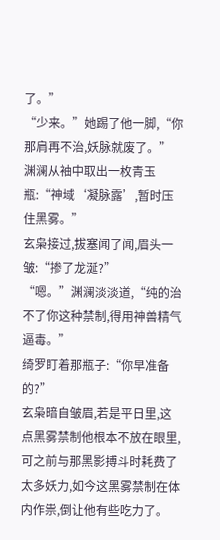了。”
“少来。”她踢了他一脚,“你那肩再不治,妖脉就废了。”
渊澜从袖中取出一枚青玉瓶:“神域‘凝脉露’,暂时压住黑雾。”
玄枭接过,拔塞闻了闻,眉头一皱:“掺了龙涎?”
“嗯。”渊澜淡淡道,“纯的治不了你这种禁制,得用神兽精气逼毒。”
绮罗盯着那瓶子:“你早准备的?”
玄枭暗自皱眉,若是平日里,这点黑雾禁制他根本不放在眼里,可之前与那黑影搏斗时耗费了太多妖力,如今这黑雾禁制在体内作祟,倒让他有些吃力了。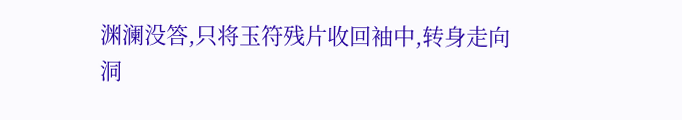渊澜没答,只将玉符残片收回袖中,转身走向洞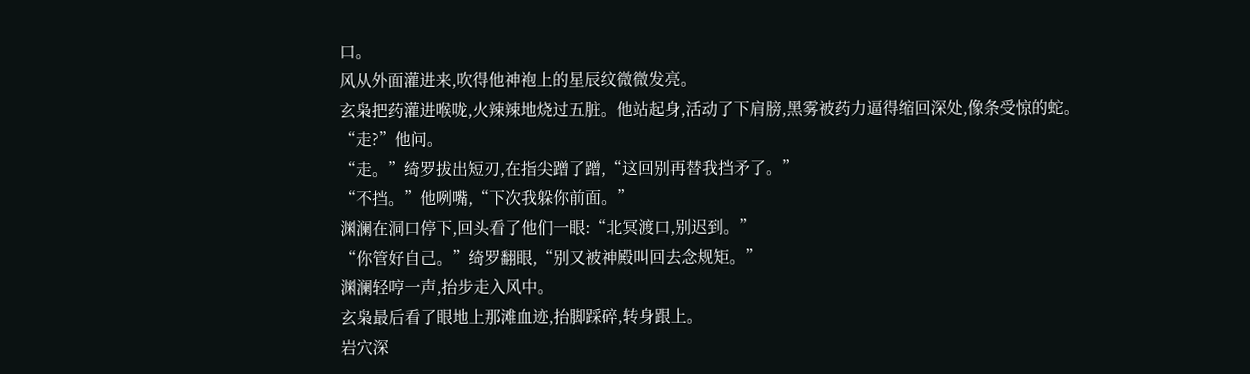口。
风从外面灌进来,吹得他神袍上的星辰纹微微发亮。
玄枭把药灌进喉咙,火辣辣地烧过五脏。他站起身,活动了下肩膀,黑雾被药力逼得缩回深处,像条受惊的蛇。
“走?”他问。
“走。”绮罗拔出短刃,在指尖蹭了蹭,“这回别再替我挡矛了。”
“不挡。”他咧嘴,“下次我躲你前面。”
渊澜在洞口停下,回头看了他们一眼:“北冥渡口,别迟到。”
“你管好自己。”绮罗翻眼,“别又被神殿叫回去念规矩。”
渊澜轻哼一声,抬步走入风中。
玄枭最后看了眼地上那滩血迹,抬脚踩碎,转身跟上。
岩穴深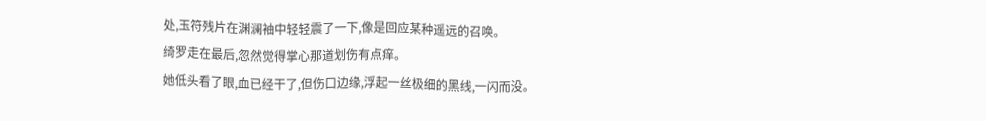处,玉符残片在渊澜袖中轻轻震了一下,像是回应某种遥远的召唤。
绮罗走在最后,忽然觉得掌心那道划伤有点痒。
她低头看了眼,血已经干了,但伤口边缘,浮起一丝极细的黑线,一闪而没。